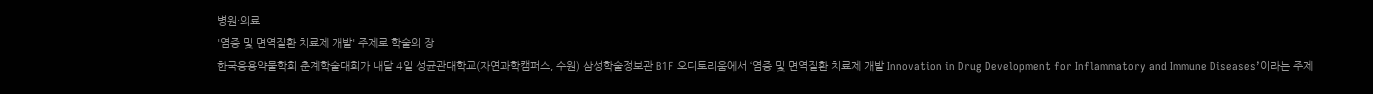병원·의료
'염증 및 면역질환 치료제 개발' 주제로 학술의 장
한국응용약물학회 춘계학술대회가 내달 4일 성균관대학교(자연과학캠퍼스, 수원) 삼성학술정보관 B1F 오디토리움에서 ‘염증 및 면역질환 치료제 개발 Innovation in Drug Development for Inflammatory and Immune Diseases’이라는 주제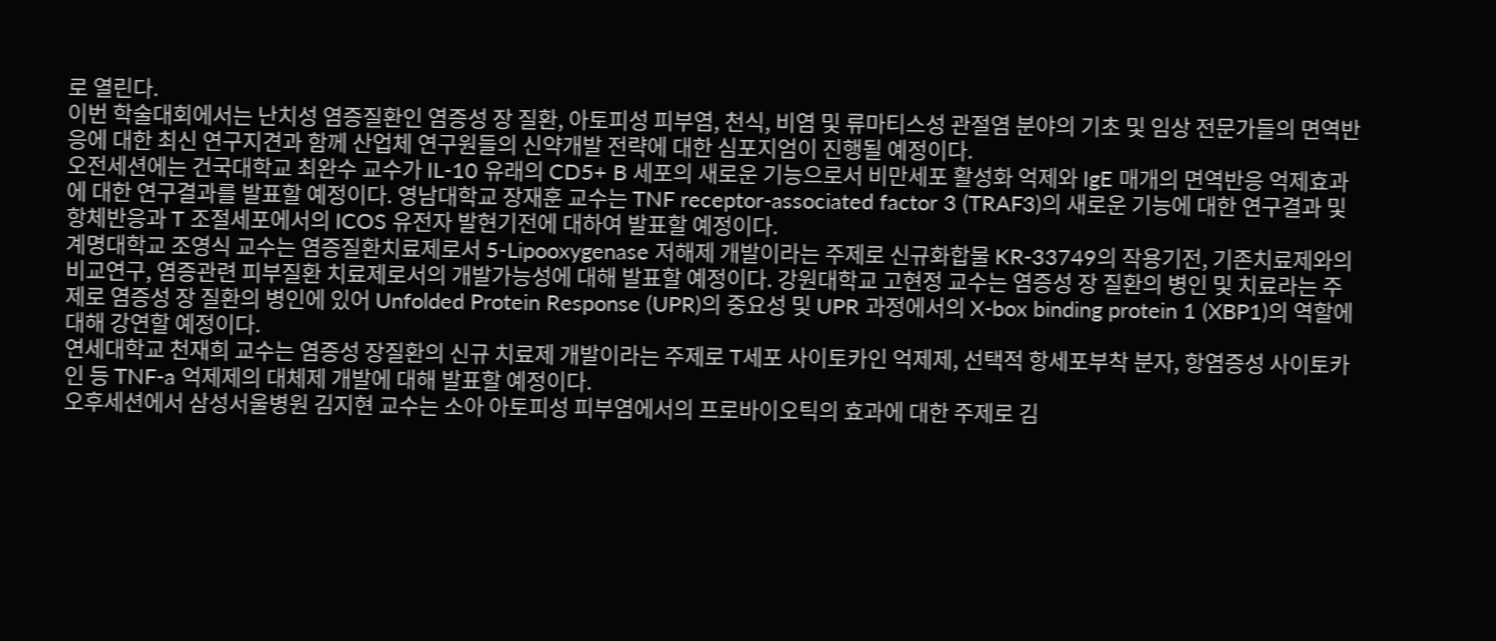로 열린다.
이번 학술대회에서는 난치성 염증질환인 염증성 장 질환, 아토피성 피부염, 천식, 비염 및 류마티스성 관절염 분야의 기초 및 임상 전문가들의 면역반응에 대한 최신 연구지견과 함께 산업체 연구원들의 신약개발 전략에 대한 심포지엄이 진행될 예정이다.
오전세션에는 건국대학교 최완수 교수가 IL-10 유래의 CD5+ B 세포의 새로운 기능으로서 비만세포 활성화 억제와 IgE 매개의 면역반응 억제효과에 대한 연구결과를 발표할 예정이다. 영남대학교 장재훈 교수는 TNF receptor-associated factor 3 (TRAF3)의 새로운 기능에 대한 연구결과 및 항체반응과 T 조절세포에서의 ICOS 유전자 발현기전에 대하여 발표할 예정이다.
계명대학교 조영식 교수는 염증질환치료제로서 5-Lipooxygenase 저해제 개발이라는 주제로 신규화합물 KR-33749의 작용기전, 기존치료제와의 비교연구, 염증관련 피부질환 치료제로서의 개발가능성에 대해 발표할 예정이다. 강원대학교 고현정 교수는 염증성 장 질환의 병인 및 치료라는 주제로 염증성 장 질환의 병인에 있어 Unfolded Protein Response (UPR)의 중요성 및 UPR 과정에서의 X-box binding protein 1 (XBP1)의 역할에 대해 강연할 예정이다.
연세대학교 천재희 교수는 염증성 장질환의 신규 치료제 개발이라는 주제로 T세포 사이토카인 억제제, 선택적 항세포부착 분자, 항염증성 사이토카인 등 TNF-a 억제제의 대체제 개발에 대해 발표할 예정이다.
오후세션에서 삼성서울병원 김지현 교수는 소아 아토피성 피부염에서의 프로바이오틱의 효과에 대한 주제로 김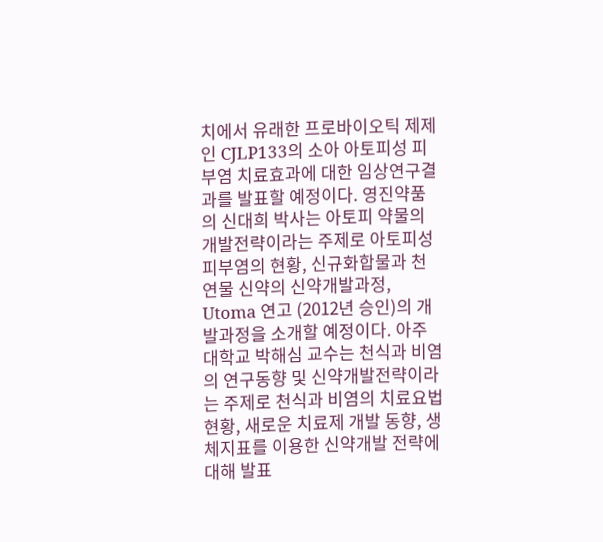치에서 유래한 프로바이오틱 제제인 CJLP133의 소아 아토피성 피부염 치료효과에 대한 임상연구결과를 발표할 예정이다. 영진약품의 신대희 박사는 아토피 약물의 개발전략이라는 주제로 아토피성 피부염의 현황, 신규화합물과 천연물 신약의 신약개발과정, Utoma 연고 (2012년 승인)의 개발과정을 소개할 예정이다. 아주대학교 박해심 교수는 천식과 비염의 연구동향 및 신약개발전략이라는 주제로 천식과 비염의 치료요법 현황, 새로운 치료제 개발 동향, 생체지표를 이용한 신약개발 전략에 대해 발표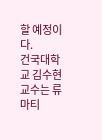할 예정이다.
건국대학교 김수현 교수는 류마티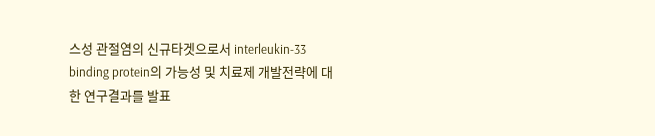스성 관절염의 신규타겟으로서 interleukin-33 binding protein의 가능성 및 치료제 개발전략에 대한 연구결과를 발표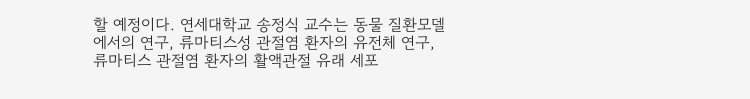할 예정이다. 연세대학교 송정식 교수는 동물 질환모델에서의 연구, 류마티스성 관절염 환자의 유전체 연구, 류마티스 관절염 환자의 활액관절 유래 세포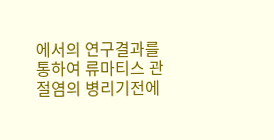에서의 연구결과를 통하여 류마티스 관절염의 병리기전에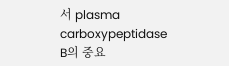서 plasma carboxypeptidase B의 중요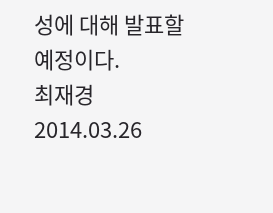성에 대해 발표할 예정이다.
최재경
2014.03.26